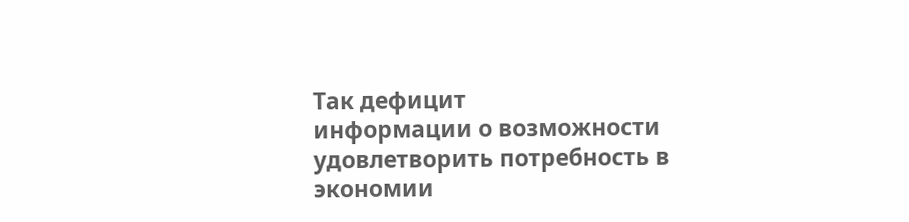Так дефицит
информации о возможности удовлетворить потребность в экономии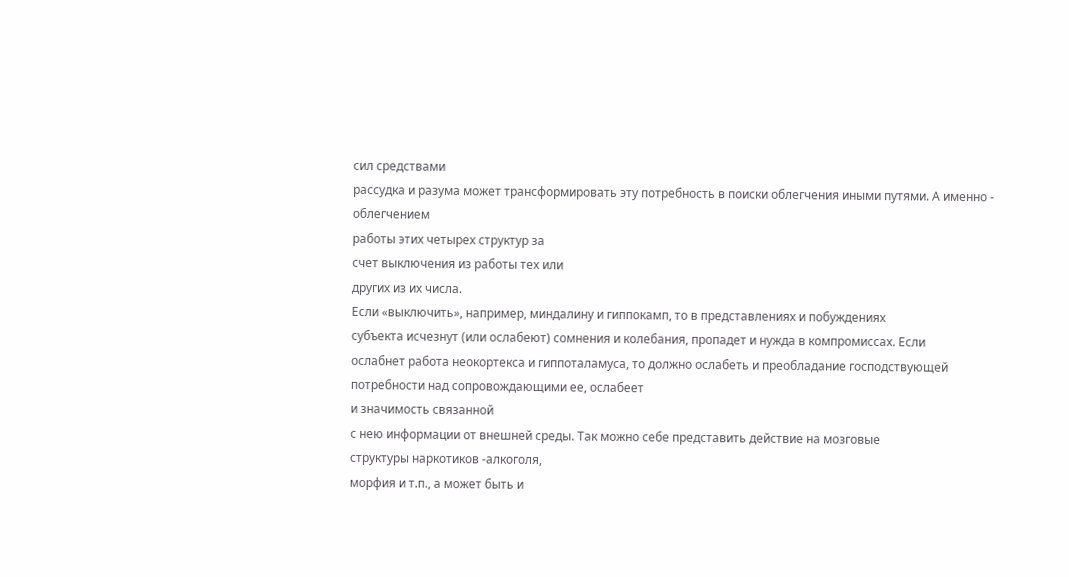сил средствами
рассудка и разума может трансформировать эту потребность в поиски облегчения иными путями. А именно - облегчением
работы этих четырех структур за
счет выключения из работы тех или
других из их числа.
Если «выключить», например, миндалину и гиппокамп, то в представлениях и побуждениях
субъекта исчезнут (или ослабеют) сомнения и колебания, пропадет и нужда в компромиссах. Если
ослабнет работа неокортекса и гиппоталамуса, то должно ослабеть и преобладание господствующей потребности над сопровождающими ее, ослабеет
и значимость связанной
с нею информации от внешней среды. Так можно себе представить действие на мозговые
структуры наркотиков -алкоголя,
морфия и т.п., а может быть и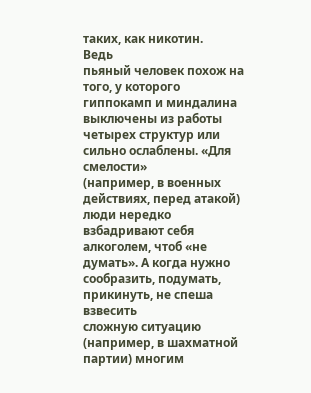таких, как никотин.
Ведь
пьяный человек похож на того, у которого гиппокамп и миндалина выключены из работы четырех структур или сильно ослаблены. «Для смелости»
(например, в военных действиях, перед атакой) люди нередко взбадривают себя алкоголем, чтоб «не думать». А когда нужно сообразить, подумать, прикинуть, не спеша взвесить
сложную ситуацию (например, в шахматной партии) многим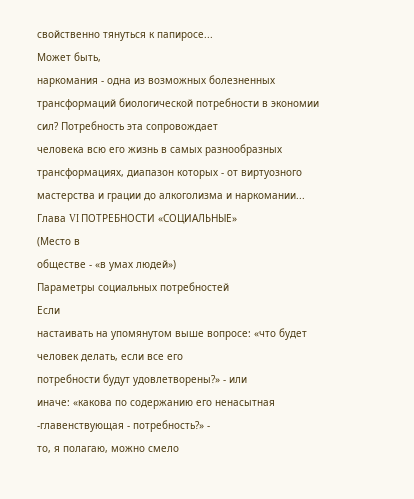свойственно тянуться к папиросе...
Может быть,
наркомания - одна из возможных болезненных трансформаций биологической потребности в экономии сил? Потребность эта сопровождает
человека всю его жизнь в самых разнообразных трансформациях, диапазон которых - от виртуозного мастерства и грации до алкоголизма и наркомании...
Глава VI ПОТРЕБНОСТИ «СОЦИАЛЬНЫЕ»
(Место в
обществе - «в умах людей»)
Параметры социальных потребностей
Если
настаивать на упомянутом выше вопросе: «что будет человек делать, если все его
потребности будут удовлетворены?» - или
иначе: «какова по содержанию его ненасытная -главенствующая - потребность?» -
то, я полагаю, можно смело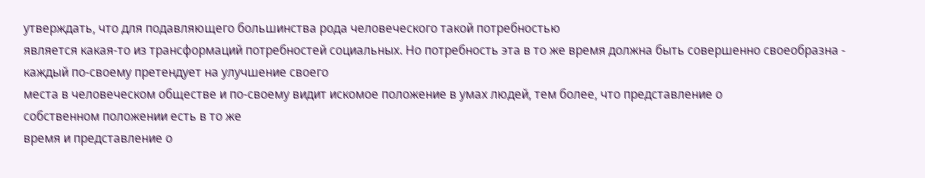утверждать, что для подавляющего большинства рода человеческого такой потребностью
является какая-то из трансформаций потребностей социальных. Но потребность эта в то же время должна быть совершенно своеобразна - каждый по-своему претендует на улучшение своего
места в человеческом обществе и по-своему видит искомое положение в умах людей, тем более, что представление о
собственном положении есть в то же
время и представление о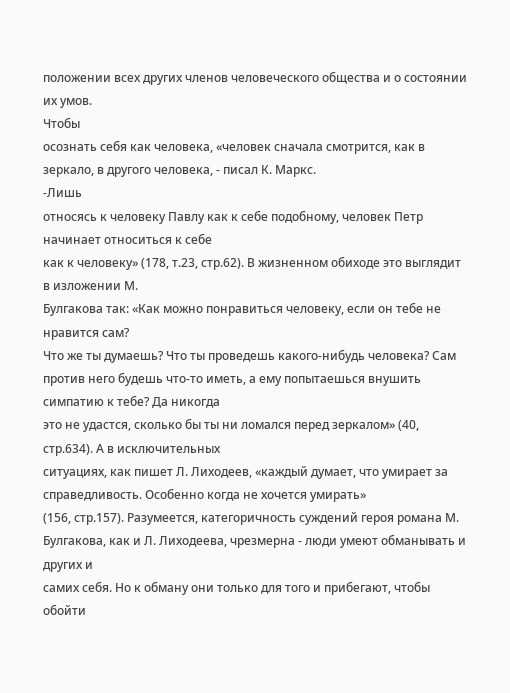положении всех других членов человеческого общества и о состоянии их умов.
Чтобы
осознать себя как человека, «человек сначала смотрится, как в зеркало, в другого человека, - писал К. Маркс.
-Лишь
относясь к человеку Павлу как к себе подобному, человек Петр начинает относиться к себе
как к человеку» (178, т.23, стр.62). В жизненном обиходе это выглядит в изложении М.
Булгакова так: «Как можно понравиться человеку, если он тебе не нравится сам?
Что же ты думаешь? Что ты проведешь какого-нибудь человека? Сам против него будешь что-то иметь, а ему попытаешься внушить симпатию к тебе? Да никогда
это не удастся, сколько бы ты ни ломался перед зеркалом» (40, стр.634). А в исключительных
ситуациях, как пишет Л. Лиходеев, «каждый думает, что умирает за справедливость. Особенно когда не хочется умирать»
(156, стр.157). Разумеется, категоричность суждений героя романа М. Булгакова, как и Л. Лиходеева, чрезмерна - люди умеют обманывать и других и
самих себя. Но к обману они только для того и прибегают, чтобы обойти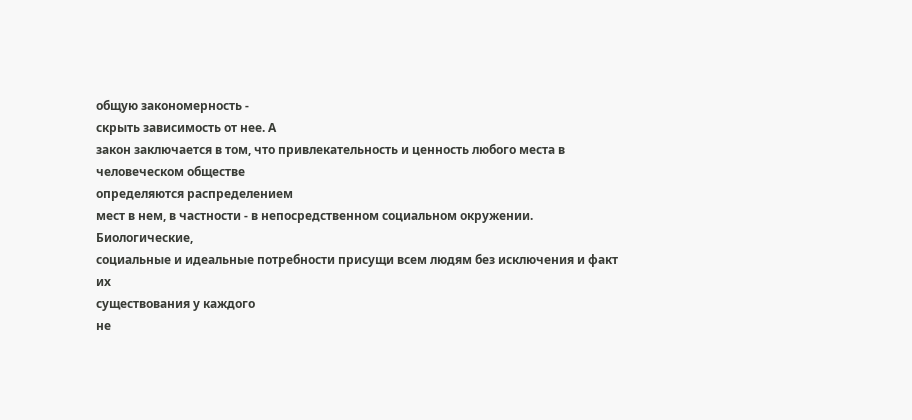общую закономерность -
скрыть зависимость от нее. А
закон заключается в том, что привлекательность и ценность любого места в человеческом обществе
определяются распределением
мест в нем, в частности - в непосредственном социальном окружении.
Биологические,
социальные и идеальные потребности присущи всем людям без исключения и факт их
существования у каждого
не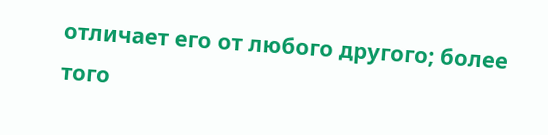отличает его от любого другого; более того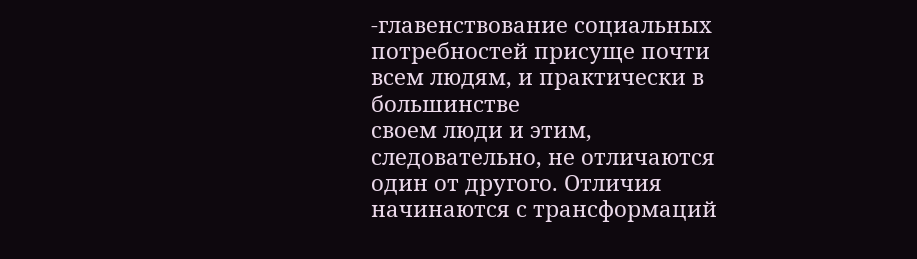-главенствование социальных потребностей присуще почти всем людям, и практически в большинстве
своем люди и этим, следовательно, не отличаются один от другого. Отличия начинаются с трансформаций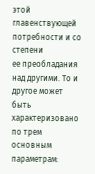этой
главенствующей потребности и со степени
ее преобладания над другими. То и другое может быть характеризовано по трем основным параметрам: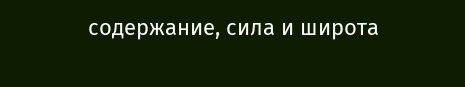содержание, сила и широта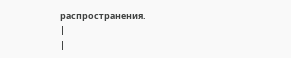распространения.
|
|